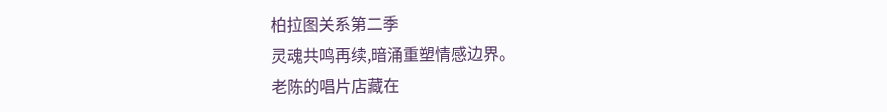柏拉图关系第二季
灵魂共鸣再续,暗涌重塑情感边界。
老陈的唱片店藏在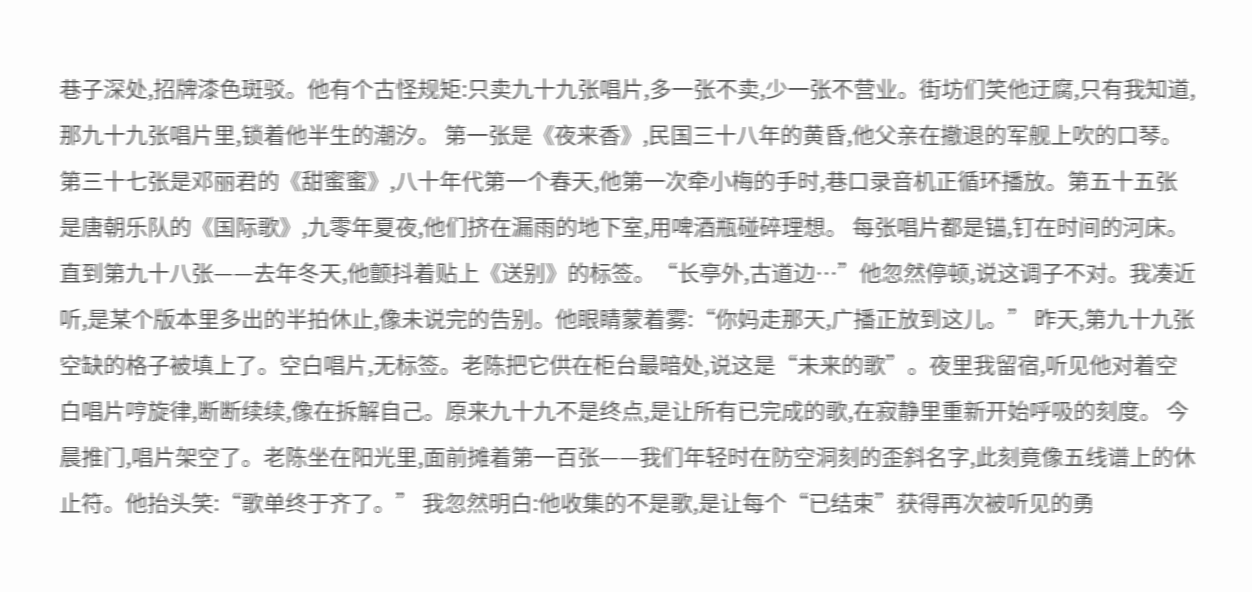巷子深处,招牌漆色斑驳。他有个古怪规矩:只卖九十九张唱片,多一张不卖,少一张不营业。街坊们笑他迂腐,只有我知道,那九十九张唱片里,锁着他半生的潮汐。 第一张是《夜来香》,民国三十八年的黄昏,他父亲在撤退的军舰上吹的口琴。第三十七张是邓丽君的《甜蜜蜜》,八十年代第一个春天,他第一次牵小梅的手时,巷口录音机正循环播放。第五十五张是唐朝乐队的《国际歌》,九零年夏夜,他们挤在漏雨的地下室,用啤酒瓶碰碎理想。 每张唱片都是锚,钉在时间的河床。直到第九十八张——去年冬天,他颤抖着贴上《送别》的标签。“长亭外,古道边…”他忽然停顿,说这调子不对。我凑近听,是某个版本里多出的半拍休止,像未说完的告别。他眼睛蒙着雾:“你妈走那天,广播正放到这儿。” 昨天,第九十九张空缺的格子被填上了。空白唱片,无标签。老陈把它供在柜台最暗处,说这是“未来的歌”。夜里我留宿,听见他对着空白唱片哼旋律,断断续续,像在拆解自己。原来九十九不是终点,是让所有已完成的歌,在寂静里重新开始呼吸的刻度。 今晨推门,唱片架空了。老陈坐在阳光里,面前摊着第一百张——我们年轻时在防空洞刻的歪斜名字,此刻竟像五线谱上的休止符。他抬头笑:“歌单终于齐了。” 我忽然明白:他收集的不是歌,是让每个“已结束”获得再次被听见的勇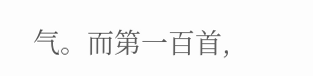气。而第一百首,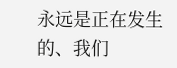永远是正在发生的、我们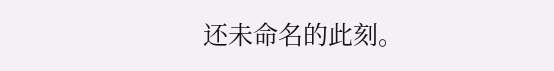还未命名的此刻。